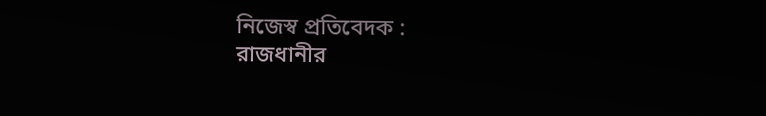নিজেস্ব প্রতিবেদক :
রাজধানীর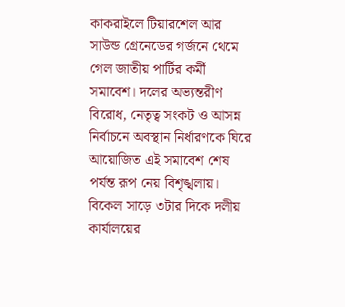কাকরাইলে টিয়ারশেল আর সাউন্ড গ্রেনেডের গর্জনে থেমে গেল জাতীয় পার্টির কর্মী সমাবেশ। দলের অভ্যন্তরীণ বিরোধ, নেতৃত্ব সংকট ও আসন্ন নির্বাচনে অবস্থান নির্ধারণকে ঘিরে আয়োজিত এই সমাবেশ শেষ পর্যন্ত রূপ নেয় বিশৃঙ্খলায়।
বিকেল সাড়ে ৩টার দিকে দলীয় কার্যালয়ের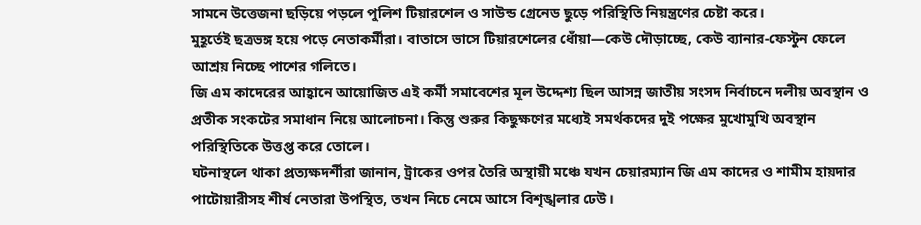সামনে উত্তেজনা ছড়িয়ে পড়লে পুলিশ টিয়ারশেল ও সাউন্ড গ্রেনেড ছুড়ে পরিস্থিতি নিয়ন্ত্রণের চেষ্টা করে।
মুহূর্তেই ছত্রভঙ্গ হয়ে পড়ে নেতাকর্মীরা। বাতাসে ভাসে টিয়ারশেলের ধোঁয়া—কেউ দৌড়াচ্ছে, কেউ ব্যানার-ফেস্টুন ফেলে আশ্রয় নিচ্ছে পাশের গলিতে।
জি এম কাদেরের আহ্বানে আয়োজিত এই কর্মী সমাবেশের মূল উদ্দেশ্য ছিল আসন্ন জাতীয় সংসদ নির্বাচনে দলীয় অবস্থান ও প্রতীক সংকটের সমাধান নিয়ে আলোচনা। কিন্তু শুরুর কিছুক্ষণের মধ্যেই সমর্থকদের দুই পক্ষের মুখোমুখি অবস্থান পরিস্থিতিকে উত্তপ্ত করে তোলে।
ঘটনাস্থলে থাকা প্রত্যক্ষদর্শীরা জানান, ট্রাকের ওপর তৈরি অস্থায়ী মঞ্চে যখন চেয়ারম্যান জি এম কাদের ও শামীম হায়দার পাটোয়ারীসহ শীর্ষ নেতারা উপস্থিত, তখন নিচে নেমে আসে বিশৃঙ্খলার ঢেউ।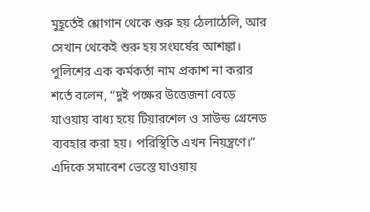মুহূর্তেই শ্লোগান থেকে শুরু হয় ঠেলাঠেলি, আর সেখান থেকেই শুরু হয় সংঘর্ষের আশঙ্কা।
পুলিশের এক কর্মকর্তা নাম প্রকাশ না করার শর্তে বলেন, “দুই পক্ষের উত্তেজনা বেড়ে যাওয়ায় বাধ্য হয়ে টিয়ারশেল ও সাউন্ড গ্রেনেড ব্যবহার করা হয়। পরিস্থিতি এখন নিয়ন্ত্রণে।”
এদিকে সমাবেশ ভেস্তে যাওয়ায়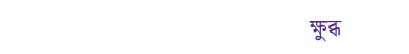ক্ষুব্ধ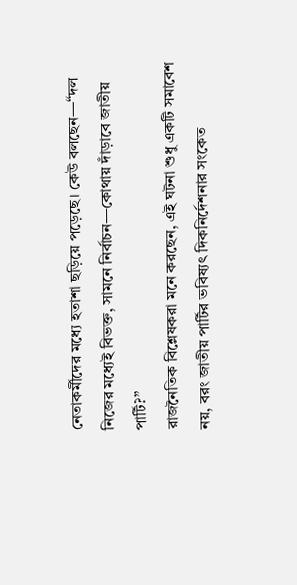নেতাকর্মীদের মধ্যে হতাশা ছড়িয়ে পড়েছে। কেউ বলছেন—“দল নিজের মধ্যেই বিভক্ত, সামনে নির্বাচন—কোথায় দাঁড়াবে জাতীয় পার্টি?”
রাজনৈতিক বিশ্লেষকরা মনে করছেন, এই ঘটনা শুধু একটি সমাবেশ নয়, বরং জাতীয় পার্টির ভবিষ্যৎ দিকনির্দেশনার সংকেত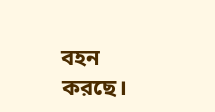বহন করছে।